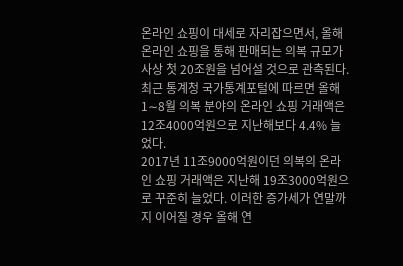온라인 쇼핑이 대세로 자리잡으면서, 올해 온라인 쇼핑을 통해 판매되는 의복 규모가 사상 첫 20조원을 넘어설 것으로 관측된다.
최근 통계청 국가통계포털에 따르면 올해 1∼8월 의복 분야의 온라인 쇼핑 거래액은 12조4000억원으로 지난해보다 4.4% 늘었다.
2017년 11조9000억원이던 의복의 온라인 쇼핑 거래액은 지난해 19조3000억원으로 꾸준히 늘었다. 이러한 증가세가 연말까지 이어질 경우 올해 연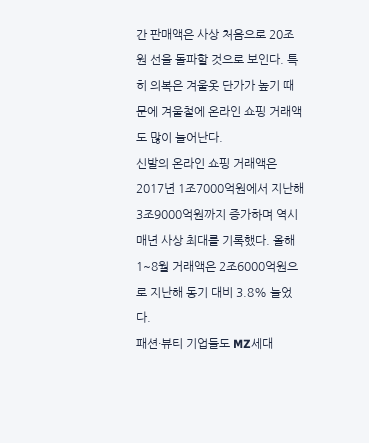간 판매액은 사상 처음으로 20조원 선을 돌파할 것으로 보인다. 특히 의복은 겨울옷 단가가 높기 때문에 겨울철에 온라인 쇼핑 거래액도 많이 늘어난다.
신발의 온라인 쇼핑 거래액은 2017년 1조7000억원에서 지난해 3조9000억원까지 증가하며 역시 매년 사상 최대를 기록했다. 올해 1~8월 거래액은 2조6000억원으로 지난해 동기 대비 3.8% 늘었다.
패션·뷰티 기업들도 MZ세대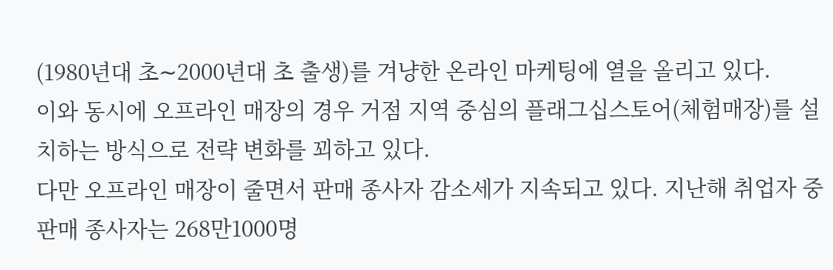(1980년대 초∼2000년대 초 출생)를 겨냥한 온라인 마케팅에 열을 올리고 있다.
이와 동시에 오프라인 매장의 경우 거점 지역 중심의 플래그십스토어(체험매장)를 설치하는 방식으로 전략 변화를 꾀하고 있다.
다만 오프라인 매장이 줄면서 판매 종사자 감소세가 지속되고 있다. 지난해 취업자 중 판매 종사자는 268만1000명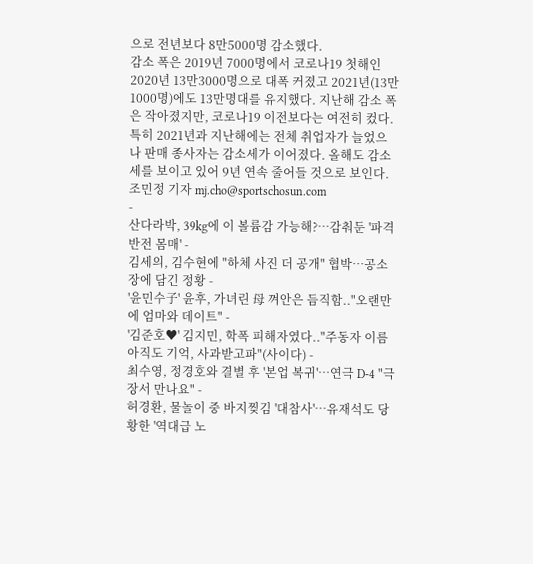으로 전년보다 8만5000명 감소했다.
감소 폭은 2019년 7000명에서 코로나19 첫해인 2020년 13만3000명으로 대폭 커졌고 2021년(13만1000명)에도 13만명대를 유지했다. 지난해 감소 폭은 작아졌지만, 코로나19 이전보다는 여전히 컸다.
특히 2021년과 지난해에는 전체 취업자가 늘었으나 판매 종사자는 감소세가 이어졌다. 올해도 감소세를 보이고 있어 9년 연속 줄어들 것으로 보인다.
조민정 기자 mj.cho@sportschosun.com
-
산다라박, 39kg에 이 볼륨감 가능해?…감춰둔 '파격 반전 몸매' -
김세의, 김수현에 "하체 사진 더 공개" 협박…공소장에 담긴 정황 -
'윤민수子' 윤후, 가녀린 母 껴안은 듬직함.."오랜만에 엄마와 데이트" -
'김준호♥' 김지민, 학폭 피해자였다.."주동자 이름 아직도 기억, 사과받고파"(사이다) -
최수영, 정경호와 결별 후 '본업 복귀'…연극 D-4 "극장서 만나요" -
허경환, 물놀이 중 바지찢김 '대참사'…유재석도 당황한 '역대급 노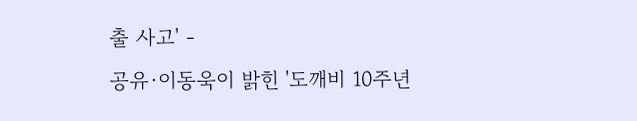출 사고' -
공유·이동욱이 밝힌 '도깨비 10주년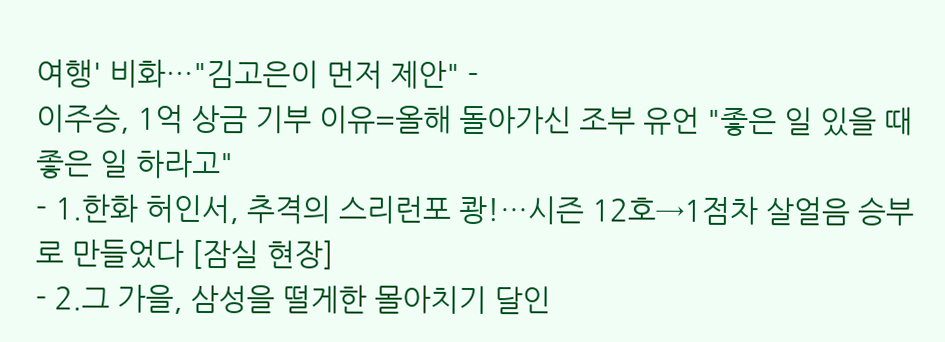여행' 비화…"김고은이 먼저 제안" -
이주승, 1억 상금 기부 이유=올해 돌아가신 조부 유언 "좋은 일 있을 때 좋은 일 하라고"
- 1.한화 허인서, 추격의 스리런포 쾅!…시즌 12호→1점차 살얼음 승부로 만들었다 [잠실 현장]
- 2.그 가을, 삼성을 떨게한 몰아치기 달인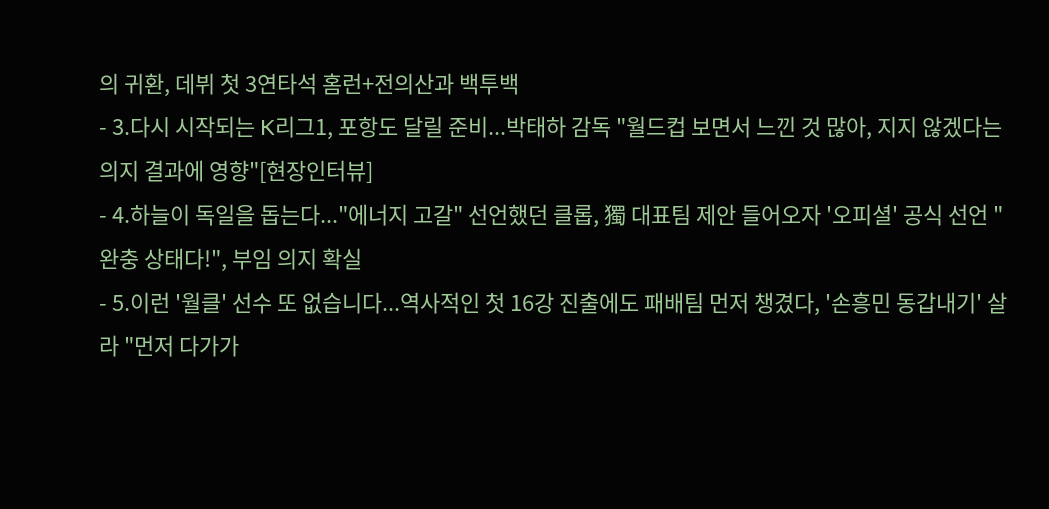의 귀환, 데뷔 첫 3연타석 홈런+전의산과 백투백
- 3.다시 시작되는 K리그1, 포항도 달릴 준비...박태하 감독 "월드컵 보면서 느낀 것 많아, 지지 않겠다는 의지 결과에 영향"[현장인터뷰]
- 4.하늘이 독일을 돕는다..."에너지 고갈" 선언했던 클롭, 獨 대표팀 제안 들어오자 '오피셜' 공식 선언 "완충 상태다!", 부임 의지 확실
- 5.이런 '월클' 선수 또 없습니다...역사적인 첫 16강 진출에도 패배팀 먼저 챙겼다, '손흥민 동갑내기' 살라 "먼저 다가가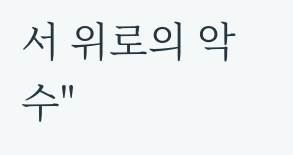서 위로의 악수"